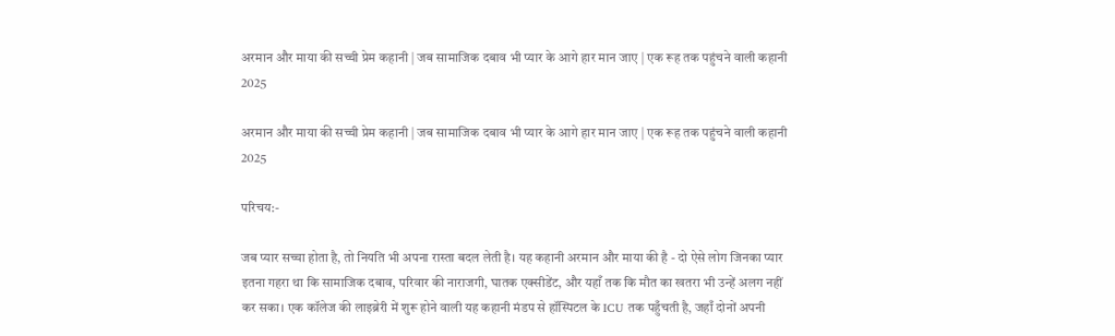अरमान और माया की सच्ची प्रेम कहानी | जब सामाजिक दबाव भी प्यार के आगे हार मान जाए | एक रूह तक पहुंचने वाली कहानी 2025

अरमान और माया की सच्ची प्रेम कहानी | जब सामाजिक दबाव भी प्यार के आगे हार मान जाए | एक रूह तक पहुंचने वाली कहानी 2025

परिचय:-

जब प्यार सच्चा होता है, तो नियति भी अपना रास्ता बदल लेती है। यह कहानी अरमान और माया की है - दो ऐसे लोग जिनका प्यार इतना गहरा था कि सामाजिक दबाव, परिवार की नाराजगी, घातक एक्सीडेंट, और यहाँ तक कि मौत का खतरा भी उन्हें अलग नहीं कर सका। एक कॉलेज की लाइब्रेरी में शुरू होने वाली यह कहानी मंडप से हॉस्पिटल के ICU तक पहुँचती है, जहाँ दोनों अपनी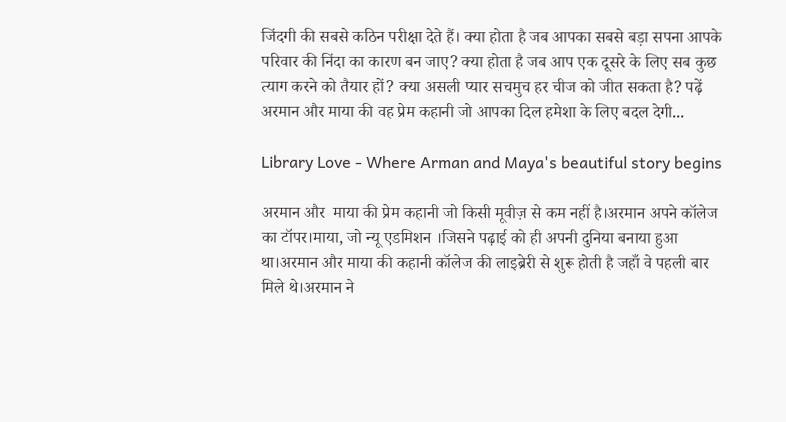जिंदगी की सबसे कठिन परीक्षा देते हैं। क्या होता है जब आपका सबसे बड़ा सपना आपके परिवार की निंदा का कारण बन जाए? क्या होता है जब आप एक दूसरे के लिए सब कुछ त्याग करने को तैयार हों? क्या असली प्यार सचमुच हर चीज को जीत सकता है? पढ़ें अरमान और माया की वह प्रेम कहानी जो आपका दिल हमेशा के लिए बदल देगी...

Library Love - Where Arman and Maya's beautiful story begins

अरमान और  माया की प्रेम कहानी जो किसी मूवीज़ से कम नहीं है।अरमान अपने कॉलेज का टॉपर।माया, जो न्यू एडमिशन ।जिसने पढ़ाई को ही अपनी दुनिया बनाया हुआ था।अरमान और माया की कहानी कॉलेज की लाइब्रेरी से शुरू होती है जहाँ वे पहली बार मिले थे।अरमान ने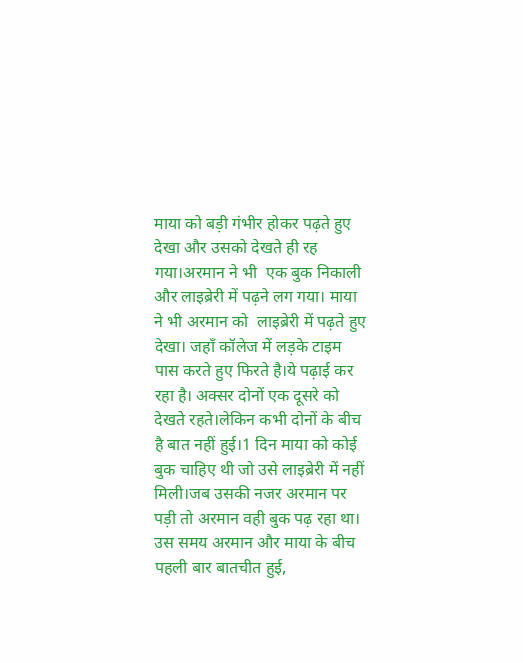माया को बड़ी गंभीर होकर पढ़ते हुए देखा और उसको देखते ही रह गया।अरमान ने भी  एक बुक निकाली और लाइब्रेरी में पढ़ने लग गया। माया ने भी अरमान को  लाइब्रेरी में पढ़ते हुए देखा। जहाँ कॉलेज में लड़के टाइम पास करते हुए फिरते है।ये पढ़ाई कर रहा है। अक्सर दोनों एक दूसरे को देखते रहते।लेकिन कभी दोनों के बीच है बात नहीं हुई।1 दिन माया को कोई बुक चाहिए थी जो उसे लाइब्रेरी में नहीं मिली।जब उसकी नजर अरमान पर पड़ी तो अरमान वही बुक पढ़ रहा था। उस समय अरमान और माया के बीच पहली बार बातचीत हुई,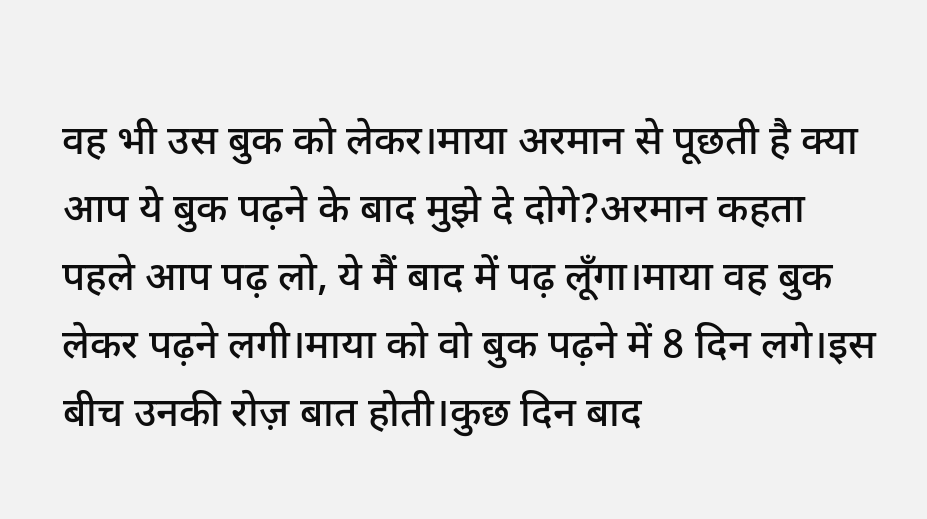वह भी उस बुक को लेकर।माया अरमान से पूछती है क्या आप ये बुक पढ़ने के बाद मुझे दे दोगे?अरमान कहता पहले आप पढ़ लो, ये मैं बाद में पढ़ लूँगा।माया वह बुक लेकर पढ़ने लगी।माया को वो बुक पढ़ने में 8 दिन लगे।इस बीच उनकी रोज़ बात होती।कुछ दिन बाद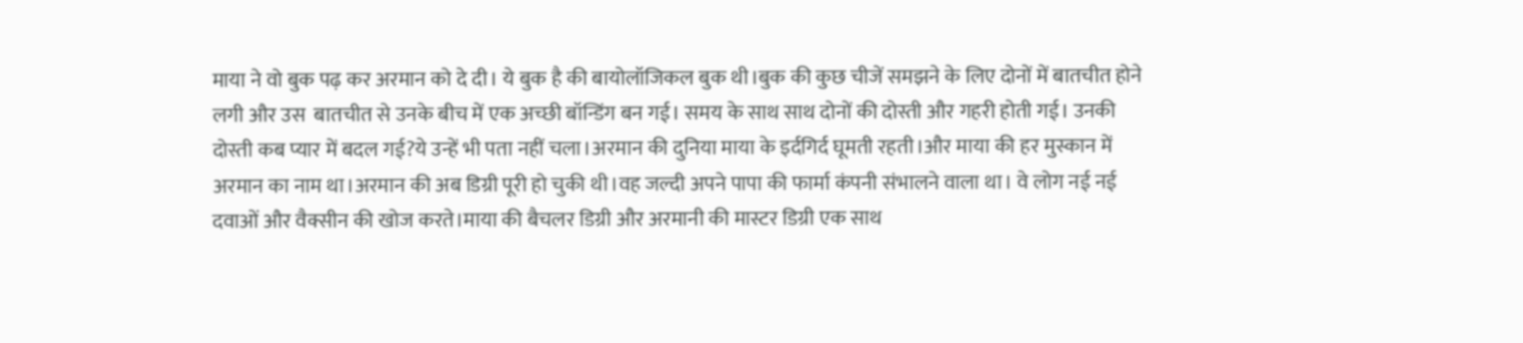माया ने वो बुक पढ़ कर अरमान को दे दी। ये बुक है की बायोलॉजिकल बुक थी।बुक की कुछ चीजें समझने के लिए दोनों में बातचीत होने लगी और उस  बातचीत से उनके बीच में एक अच्छी बॉन्डिंग बन गई। समय के साथ साथ दोनों की दोस्ती और गहरी होती गई। उनकी दोस्ती कब प्यार में बदल गई?ये उन्हें भी पता नहीं चला।अरमान की दुनिया माया के इर्दगिर्द घूमती रहती।और माया की हर मुस्कान में अरमान का नाम था।अरमान की अब डिग्री पूरी हो चुकी थी।वह जल्दी अपने पापा की फार्मा कंपनी संभालने वाला था। वे लोग नई नई दवाओं और वैक्सीन की खोज करते।माया की बैचलर डिग्री और अरमानी की मास्टर डिग्री एक साथ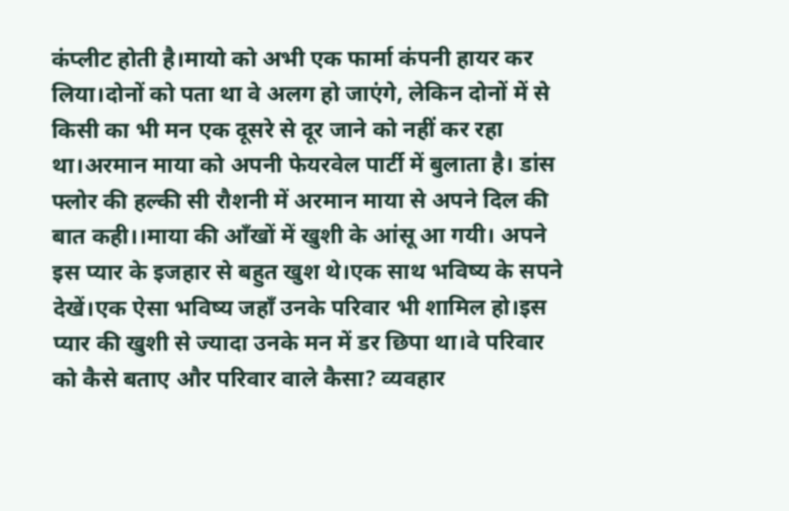कंप्लीट होती है।मायो को अभी एक फार्मा कंपनी हायर कर लिया।दोनों को पता था वे अलग हो जाएंगे, लेकिन दोनों में से किसी का भी मन एक दूसरे से दूर जाने को नहीं कर रहा था।अरमान माया को अपनी फेयरवेल पार्टी में बुलाता है। डांस फ्लोर की हल्की सी रौशनी में अरमान माया से अपने दिल की बात कही।।माया की आँखों में खुशी के आंसू आ गयी। अपने इस प्यार के इजहार से बहुत खुश थे।एक साथ भविष्य के सपने देखें।एक ऐसा भविष्य जहाँ उनके परिवार भी शामिल हो।इस प्यार की खुशी से ज्यादा उनके मन में डर छिपा था।वे परिवार को कैसे बताए और परिवार वाले कैसा? व्यवहार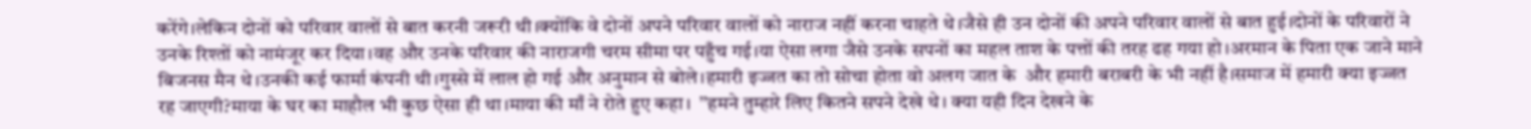करेंगे।लेकिन दोनों को परिवार वालों से बात करनी जरूरी थी।क्योंकि वे दोनों अपने परिवार वालों को नाराज नहीं करना चाहते थे।जैसे ही उन दोनों की अपने परिवार वालों से बात हुई।दोनों के परिवारों ने उनके रिश्तों को नामंजूर कर दिया।वह और उनके परिवार की नाराजगी चरम सीमा पर पहुँच गई।या ऐसा लगा जैसे उनके सपनों का महल ताश के पत्तों की तरह ढह गया हो।अरमान के पिता एक जाने माने बिजनस मैन थे।उनकी कई फार्मा कंपनी थी।गुस्से में लाल हो गई और अनुमान से बोले।हमारी इज्जत का तो सोचा होता वो अलग जात के  और हमारी बराबरी के भी नहीं है।समाज में हमारी क्या इज्जत रह जाएगी?माया के घर का माहौल भी कुछ ऐसा ही था।माया की माँ ने रोते हुए कहा।  ’’हमने तुम्हारे लिए कितने सपने देखे थे। क्या यही दिन देखने के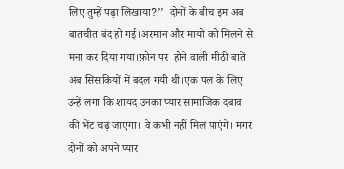लिए तुम्हें पढ़ा लिखाया?’’  दोनों के बीच इम अब बातचीत बंद हो गई।अरमान और मायो को मिलने से मना कर दिया गया।फ़ोन पर  होने वाली मीठी बातें अब सिसकियों में बदल गयी थी।एक पल के लिए उन्हें लगा कि शायद उनका प्यार सामाजिक दबाव की भेंट चढ़ जाएगा। वे कभी नहीं मिल पाएंगे। मगर दोनों को अपने प्यार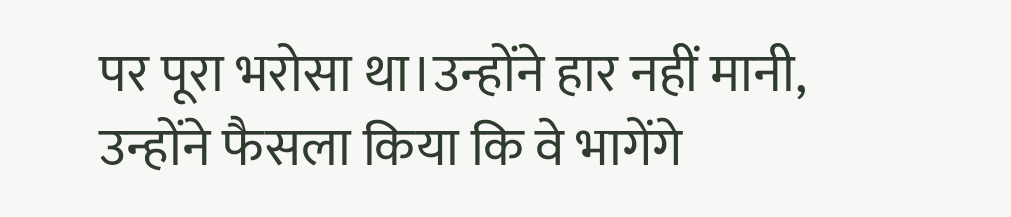पर पूरा भरोसा था।उन्होंने हार नहीं मानी, उन्होंने फैसला किया कि वे भागेंगे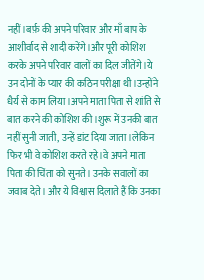नहीं।बर्फ़ की अपने परिवार और माँ बाप के आशीर्वाद से शादी करेंगे।और पूरी कोशिश करके अपने परिवार वालों का दिल जीतेंगे।ये उन दोनों के प्यार की कठिन परीक्षा थी।उन्होंने धैर्य से काम लिया।अपने माता पिता से शांति से बात करने की कोशिश की।शुरू में उनकी बात नहीं सुनी जाती, उन्हें डांट दिया जाता।लेकिन फिर भी वे कोशिश करते रहे।वे अपने माता पिता की चिंता को सुनते। उनके सवालों का जवाब देते। और ये विश्वास दिलाते हैं कि उनका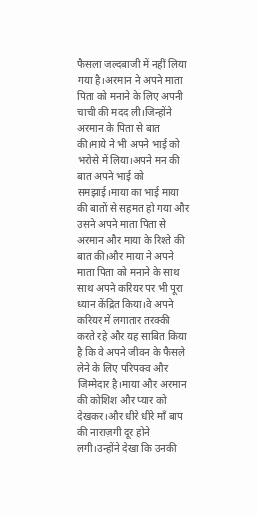फैसला जल्दबाजी में नहीं लिया गया है।अरमान ने अपने माता पिता को मनाने के लिए अपनी चाची की मदद ली।जिन्होंने अरमान के पिता से बात की।माये ने भी अपने भाई को भरोसे में लिया।अपने मन की बात अपने भाई को समझाई।माया का भाई माया की बातों से सहमत हो गया और उसने अपने माता पिता से अरमान और माया के रिश्ते की बात की।और माया ने अपने माता पिता को मनाने के साथ साथ अपने करियर पर भी पूरा ध्यान केंद्रित किया।वे अपने करियर में लगातार तरक्की करते रहे और यह साबित किया है कि वे अपने जीवन के फैसले लेने के लिए परिपक्व और जिम्मेदार है।माया और अरमान की कोशिश और प्यार को देखकर।और धीरे धीरे माँ बाप की नाराज़गी दूर होने लगी।उन्होंने देखा कि उनकी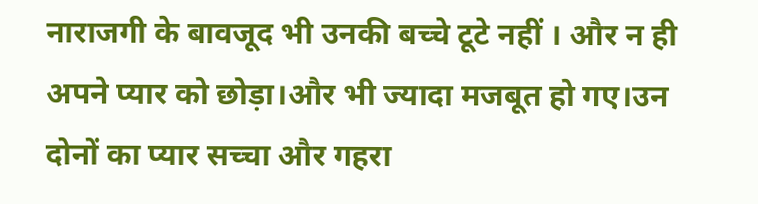नाराजगी के बावजूद भी उनकी बच्चे टूटे नहीं । और न ही अपने प्यार को छोड़ा।और भी ज्यादा मजबूत हो गए।उन दोनों का प्यार सच्चा और गहरा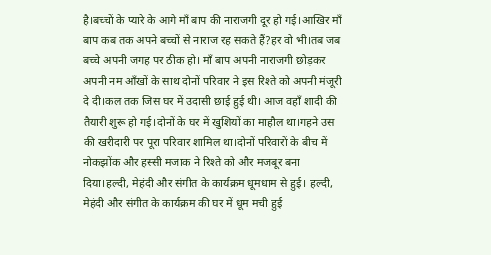है।बच्चों के प्यारे के आगे माँ बाप की नाराजगी दूर हो गई।आखिर माँ बाप कब तक अपने बच्चों से नाराज रह सकते हैं?हर वो भी।तब जब बच्चे अपनी जगह पर ठीक हो। माँ बाप अपनी नाराजगी छोड़कर अपनी नम आँखों के साथ दोनों परिवार ने इस रिश्ते को अपनी मंजूरी दे दी।कल तक जिस घर में उदासी छाई हुई थी। आज वहाँ शादी की तैयारी शुरू हो गई।दोनों के घर में खुशियों का माहौल था।गहने उस की खरीदारी पर पूरा परिवार शामिल था।दोनों परिवारों के बीच में  नोकझोंक और हस्सी मजाक ने रिश्ते को और मजबूर बना दिया।हल्दी, मेहंदी और संगीत के कार्यक्रम धूमधाम से हुई। हल्दी, मेहंदी और संगीत के कार्यक्रम की घर में धूम मची हुई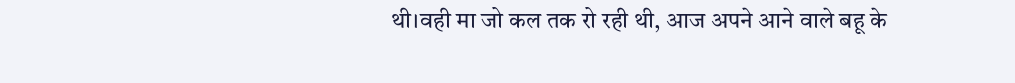थी।वही मा जो कल तक रो रही थी, आज अपने आने वाले बहू के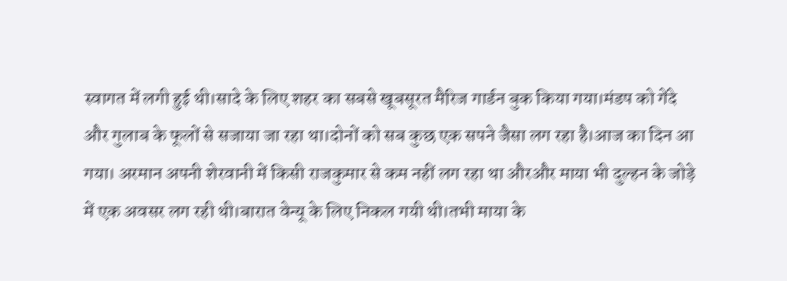स्वागत में लगी हुई थी।सादे के लिए शहर का सबसे खूबसूरत मैरिज गार्डन बुक किया गया।मंडप को गेंदे और गुलाब के फूलों से सजाया जा रहा था।दोनों को सब कुछ एक सपने जैसा लग रहा है।आज का दिन आ गया। अरमान अपनी शेरवानी में किसी राजकुमार से कम नहीं लग रहा था औरऔर माया भी दुल्हन के जोड़े में एक अवसर लग रही थी।बारात वेन्यू के लिए निकल गयी थी।तभी माया के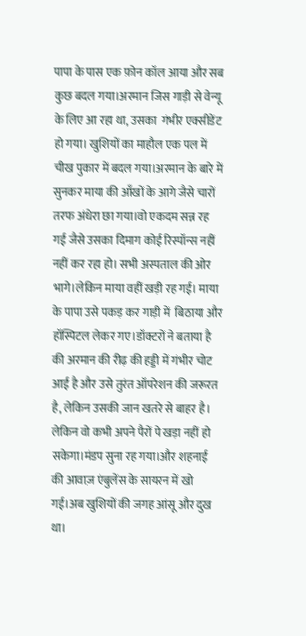पापा के पास एक फ़ोन कॉल आया और सब कुछ बदल गया।अरमान जिस गाड़ी से वेन्यू  के लिए आ रहा था, उसका  गंभीर एक्सीडेंट हो गया। खुशियों का माहौल एक पल में चीख पुकार में बदल गया।अरमान के बारे में  सुनकर माया की आँखों के आगे जैसे चारों तरफ अंधेरा छा गया।वो एकदम सन्न रह गई जैसे उसका दिमाग कोई रिस्पॉन्स नहीं नहीं कर रहा हो। सभी अस्पताल की ओर भागे।लेकिन माया वहीं खड़ी रह गई। माया के पापा उसे पकड़ कर गाड़ी में  बिठाया और  हॉस्पिटल लेकर गए।डॉक्टरों ने बताया है की अरमान की रीढ़ की हड्डी में गंभीर चोट आई है और उसे तुरंत ऑपरेशन की जरूरत है, लेकिन उसकी जान खतरे से बाहर है। लेकिन वो कभी अपने पैरों पे खड़ा नहीं हो सकेगा।मंडप सुना रह गया।और शहनाई की आवाज़ एंबुलेंस के सायरन में खो गई।अब खुशियों की जगह आंसू और दुख था।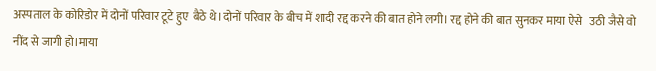अस्पताल के कोरिडोर में दोनों परिवार टूटे हुए  बैठे थे।दोनों परिवार के बीच में शादी रद्द करने की बात होने लगी। रद्द होने की बात सुनकर माया ऐसे   उठी जैसे वो नींद से जागी हो।माया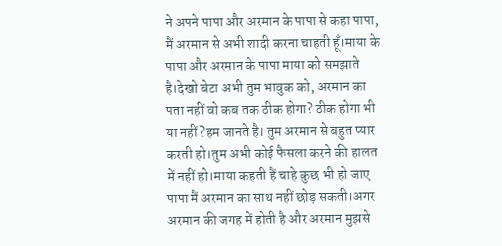ने अपने पापा और अरमान के पापा से कहा पापा, मैं अरमान से अभी शादी करना चाहती हूँ।माया के पापा और अरमान के पापा माया को समझाते है।देखो बेटा अभी तुम भावुक को, अरमान का पता नहीं वो कब तक ठीक होगा? ठीक होगा भी या नहीं?हम जानते है। तुम अरमान से बहुत प्यार करती हो।तुम अभी कोई फैसला करने की हालत में नहीं हो।माया कहती हैं चाहे कुछ भी हो जाए पापा मैं अरमान का साथ नहीं छोड़ सकती।अगर अरमान की जगह में होती है और अरमान मुझसे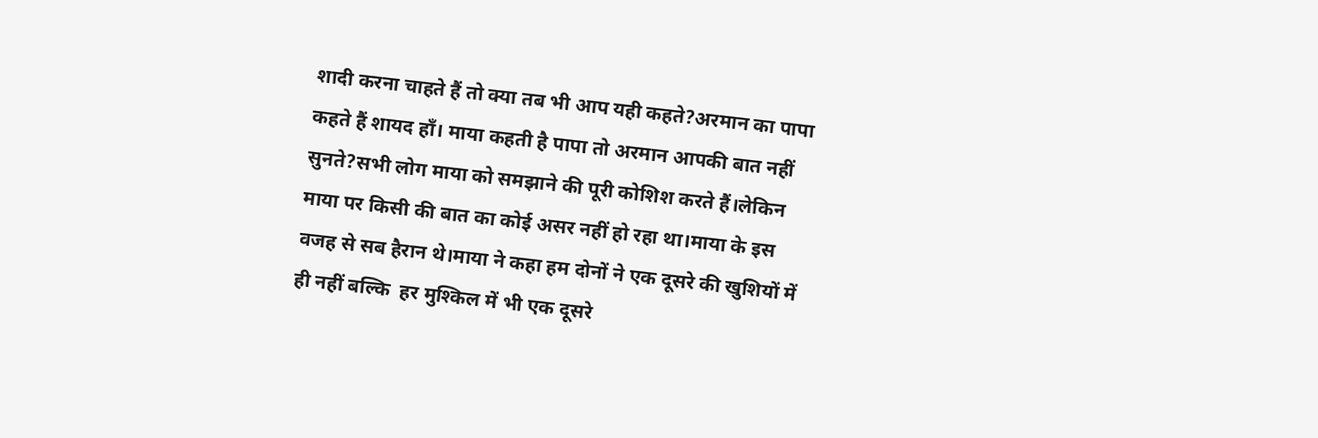शादी करना चाहते हैं तो क्या तब भी आप यही कहते?अरमान का पापा कहते हैं शायद हाँ। माया कहती है पापा तो अरमान आपकी बात नहीं सुनते?सभी लोग माया को समझाने की पूरी कोशिश करते हैं।लेकिन माया पर किसी की बात का कोई असर नहीं हो रहा था।माया के इस वजह से सब हैरान थे।माया ने कहा हम दोनों ने एक दूसरे की खुशियों में ही नहीं बल्कि  हर मुश्किल में भी एक दूसरे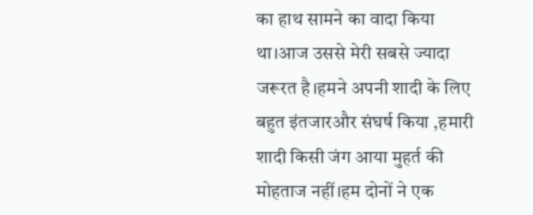का हाथ सामने का वादा किया था।आज उससे मेरी सबसे ज्यादा जरूरत है।हमने अपनी शादी के लिए बहुत इंतजारऔर संघर्ष किया ,हमारी शादी किसी जंग आया मुहर्त की मोहताज नहीं।हम दोनों ने एक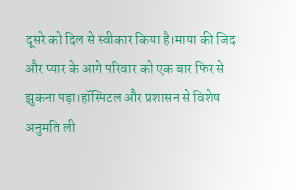दूसरे को दिल से स्वीकार किया है।माया की जिद और प्यार के आगे परिवार को एक बार फिर से झुकना पड़ा।हॉस्पिटल और प्रशासन से विशेष अनुमति ली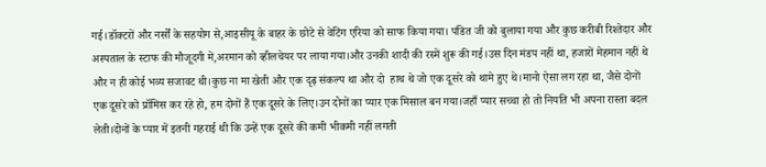गई।डॉक्टरों और नर्सों के सहयोग से,आइसीयू के बाहर के छोटे से वेटिंग एरिया को साफ किया गया। पंडित जी को बुलाया गया और कुछ करीबी रिश्तेदार और अस्पताल के स्टाफ की मौजूदगी में,अरमान को व्हीलचेयर पर लाया गया।और उनकी शादी की रस्में शुरू की गई।उस दिन मंडप नहीं था, हजारों मेहमान नहीं थे और न ही कोई भव्य सजावट थी।कुछ ना मा खेती और एक दृढ़ संकल्प था और दो  हाथ थे जो एक दूसरे को थामे हुए थे।मानो ऐसा लग रहा था, जैसे दोनों एक दूसरे को प्रॉमिस कर रहे हो, हम दोनों हैं एक दूसरे के लिए।उन दोनों का प्यार एक मिसाल बन गया।जहाँ प्यार सच्चा हो तो नियति भी अपना रास्ता बदल लेती।दोनों के प्यार में इतनी गहराई थी कि उन्हें एक दूसरे की कमी भीकमी नहीं लगती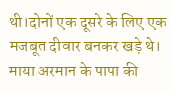थी।दोनों एक दूसरे के लिए एक मजबूत दीवार बनकर खड़े थे। माया अरमान के पापा की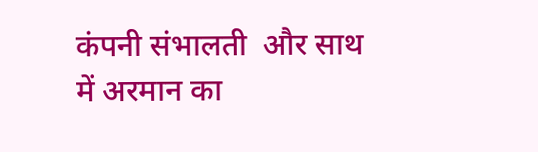कंपनी संभालती  और साथ में अरमान का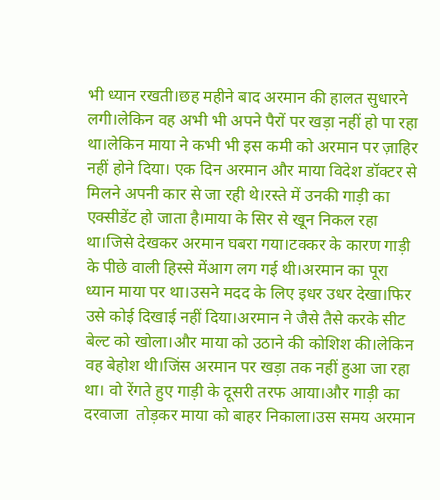भी ध्यान रखती।छह महीने बाद अरमान की हालत सुधारने लगी।लेकिन वह अभी भी अपने पैरों पर खड़ा नहीं हो पा रहा था।लेकिन माया ने कभी भी इस कमी को अरमान पर ज़ाहिर  नहीं होने दिया। एक दिन अरमान और माया विदेश डॉक्टर से मिलने अपनी कार से जा रही थे।रस्ते में उनकी गाड़ी का एक्सीडेंट हो जाता है।माया के सिर से खून निकल रहा था।जिसे देखकर अरमान घबरा गया।टक्कर के कारण गाड़ी के पीछे वाली हिस्से मेंआग लग गई थी।अरमान का पूरा ध्यान माया पर था।उसने मदद के लिए इधर उधर देखा।फिर उसे कोई दिखाई नहीं दिया।अरमान ने जैसे तैसे करके सीट बेल्ट को खोला।और माया को उठाने की कोशिश की।लेकिन वह बेहोश थी।जिंस अरमान पर खड़ा तक नहीं हुआ जा रहा था। वो रेंगते हुए गाड़ी के दूसरी तरफ आया।और गाड़ी का दरवाजा  तोड़कर माया को बाहर निकाला।उस समय अरमान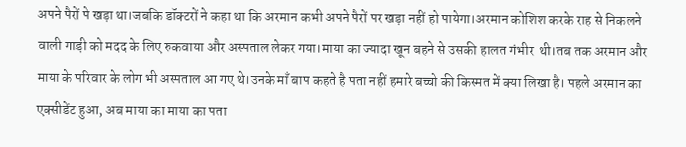अपने पैरों पे खड़ा था।जबकि डॉक्टरों ने कहा था कि अरमान कभी अपने पैरों पर खड़ा नहीं हो पायेगा।अरमान कोशिश करके राह से निकलने वाली गाड़ी को मदद के लिए रुकवाया और अस्पताल लेकर गया।माया का ज्यादा खून बहने से उसकी हालत गंभीर  थी।तब तक अरमान और माया के परिवार के लोग भी अस्पताल आ गए थे।उनके माँ बाप कहते है पता नहीं हमारे बच्चो की किस्मत में क्या लिखा है। पहले अरमान का एक्सीडेंट हुआ, अब माया का माया का पता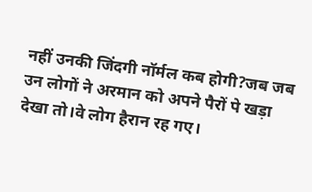नहीं उनकी जिंदगी नॉर्मल कब होगी?जब जब उन लोगों ने अरमान को अपने पैरों पे खड़ा देखा तो।वे लोग हैरान रह गए।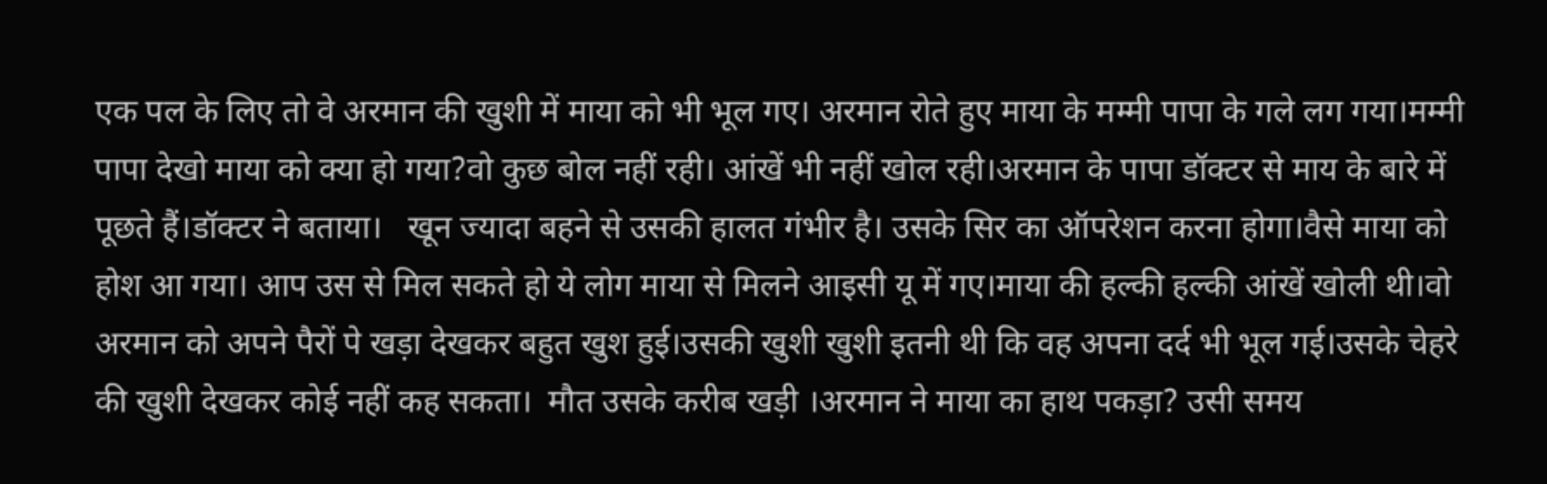एक पल के लिए तो वे अरमान की खुशी में माया को भी भूल गए। अरमान रोते हुए माया के मम्मी पापा के गले लग गया।मम्मी पापा देखो माया को क्या हो गया?वो कुछ बोल नहीं रही। आंखें भी नहीं खोल रही।अरमान के पापा डॉक्टर से माय के बारे में पूछते हैं।डॉक्टर ने बताया।   खून ज्यादा बहने से उसकी हालत गंभीर है। उसके सिर का ऑपरेशन करना होगा।वैसे माया को होश आ गया। आप उस से मिल सकते हो ये लोग माया से मिलने आइसी यू में गए।माया की हल्की हल्की आंखें खोली थी।वो अरमान को अपने पैरों पे खड़ा देखकर बहुत खुश हुई।उसकी खुशी खुशी इतनी थी कि वह अपना दर्द भी भूल गई।उसके चेहरे की खुशी देखकर कोई नहीं कह सकता।  मौत उसके करीब खड़ी ।अरमान ने माया का हाथ पकड़ा? उसी समय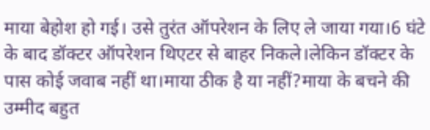माया बेहोश हो गई। उसे तुरंत ऑपरेशन के लिए ले जाया गया।6 घंटे के बाद डॉक्टर ऑपरेशन थिएटर से बाहर निकले।लेकिन डॉक्टर के पास कोई जवाब नहीं था।माया ठीक है या नहीं?माया के बचने की उम्मीद बहुत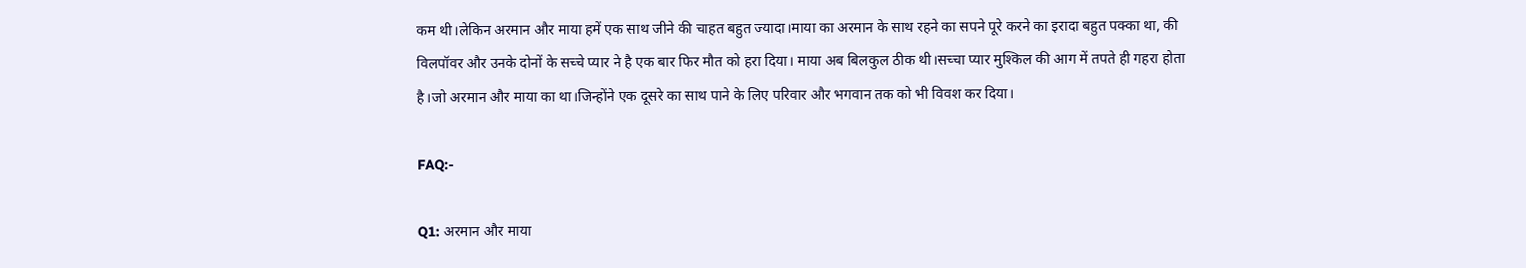कम थी।लेकिन अरमान और माया हमें एक साथ जीने की चाहत बहुत ज्यादा।माया का अरमान के साथ रहने का सपने पूरे करने का इरादा बहुत पक्का था, की विलपॉवर और उनके दोनों के सच्चे प्यार ने है एक बार फिर मौत को हरा दिया। माया अब बिलकुल ठीक थी।सच्चा प्यार मुश्किल की आग में तपते ही गहरा होता है।जो अरमान और माया का था।जिन्होंने एक दूसरे का साथ पाने के लिए परिवार और भगवान तक को भी विवश कर दिया।

FAQ:-

Q1: अरमान और माया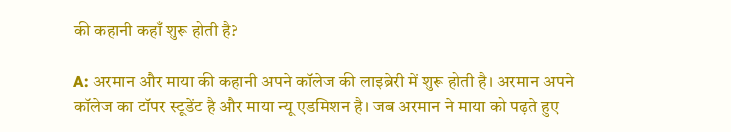की कहानी कहाँ शुरू होती है?

A: अरमान और माया की कहानी अपने कॉलेज की लाइब्रेरी में शुरू होती है। अरमान अपने कॉलेज का टॉपर स्टूडेंट है और माया न्यू एडमिशन है। जब अरमान ने माया को पढ़ते हुए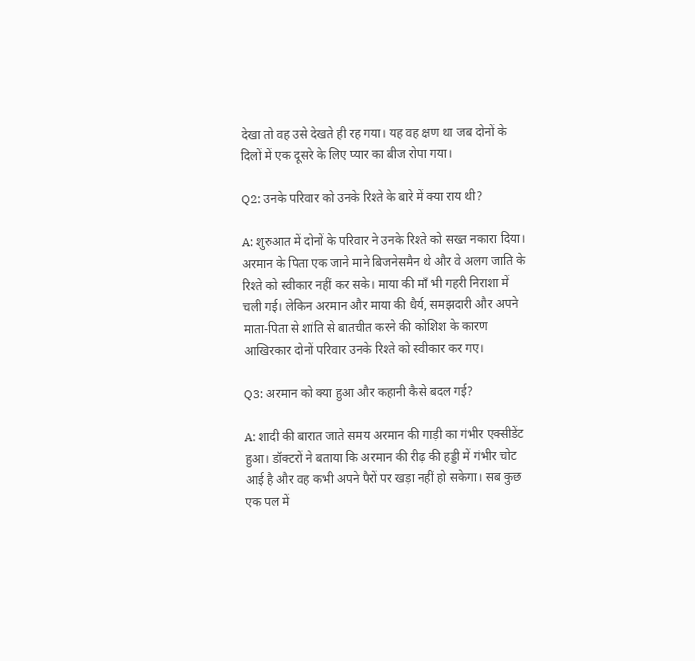देखा तो वह उसे देखते ही रह गया। यह वह क्षण था जब दोनों के दिलों में एक दूसरे के लिए प्यार का बीज रोपा गया।

Q2: उनके परिवार को उनके रिश्ते के बारे में क्या राय थी?

A: शुरुआत में दोनों के परिवार ने उनके रिश्ते को सख्त नकारा दिया। अरमान के पिता एक जाने माने बिजनेसमैन थे और वे अलग जाति के रिश्ते को स्वीकार नहीं कर सके। माया की माँ भी गहरी निराशा में चली गई। लेकिन अरमान और माया की धैर्य, समझदारी और अपने माता-पिता से शांति से बातचीत करने की कोशिश के कारण आखिरकार दोनों परिवार उनके रिश्ते को स्वीकार कर गए।

Q3: अरमान को क्या हुआ और कहानी कैसे बदल गई?

A: शादी की बारात जाते समय अरमान की गाड़ी का गंभीर एक्सीडेंट हुआ। डॉक्टरों ने बताया कि अरमान की रीढ़ की हड्डी में गंभीर चोट आई है और वह कभी अपने पैरों पर खड़ा नहीं हो सकेगा। सब कुछ एक पल में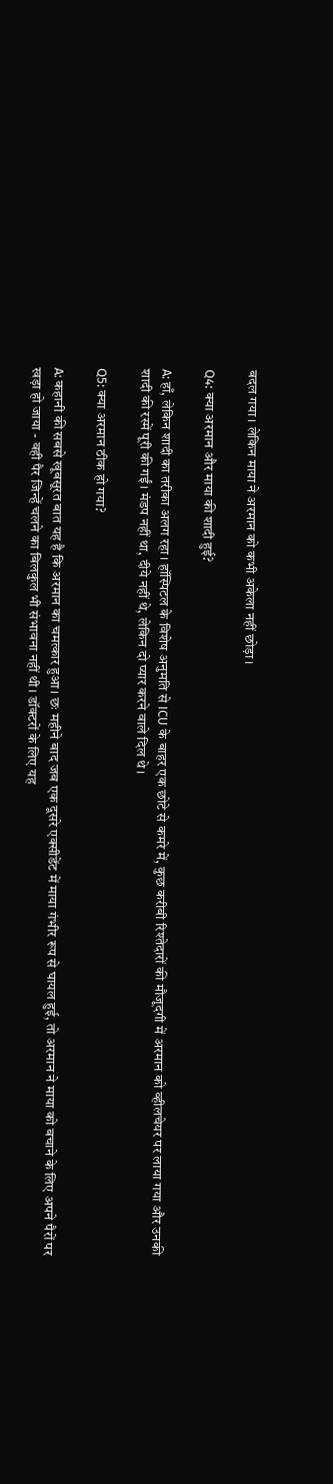बदल गया। लेकिन माया ने अरमान को कभी अकेला नहीं छोड़ा।

Q4: क्या अरमान और माया की शादी हुई?

A: हाँ, लेकिन शादी का तरीका अलग रहा। हॉस्पिटल के विशेष अनुमति से ICU के बाहर एक छोटे से कमरे में, कुछ करीबी रिश्तेदारों की मौजूदगी में अरमान को व्हीलचेयर पर लाया गया और उनकी शादी की रस्में पूरी की गईं। मंडप नहीं था, दीये नहीं थे, लेकिन दो प्यार करने वाले दिल थे।

Q5: क्या अरमान ठीक हो गया?

A: कहानी की सबसे खूबसूरत बात यह है कि अरमान का चमत्कार हुआ। छः महीने बाद जब एक दूसरे एक्सीडेंट में माया गंभीर रूप से घायल हुई, तो अरमान ने माया को बचाने के लिए अपने पैरों पर खड़ा हो जाया - वही पैर जिन्हें चलने का बिलकुल भी संभावना नहीं थी। डॉक्टरों के लिए यह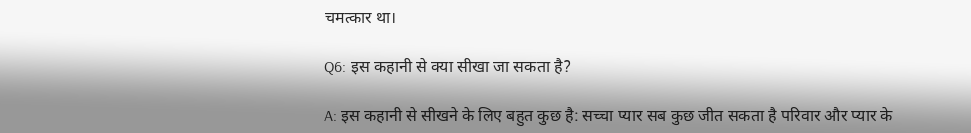चमत्कार था।

Q6: इस कहानी से क्या सीखा जा सकता है?

A: इस कहानी से सीखने के लिए बहुत कुछ है: सच्चा प्यार सब कुछ जीत सकता है परिवार और प्यार के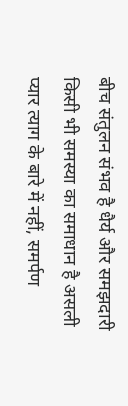बीच संतुलन संभव है धैर्य और समझदारी किसी भी समस्या का समाधान है असली प्यार त्याग के बारे में नहीं, समर्पण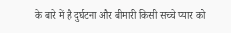के बारे में है दुर्घटना और बीमारी किसी सच्चे प्यार को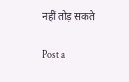नहीं तोड़ सकते

Post a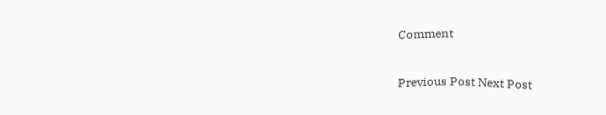Comment

Previous Post Next Post